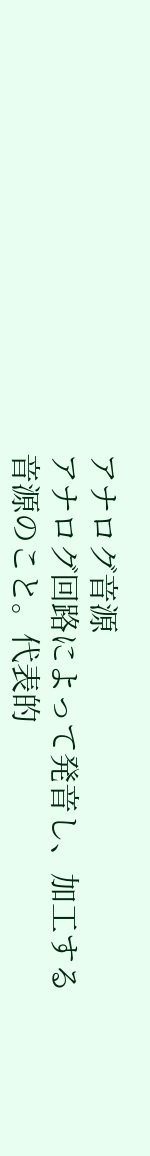アナログ音源
アナログ回路によって発音し、加工する音源のこと。代表的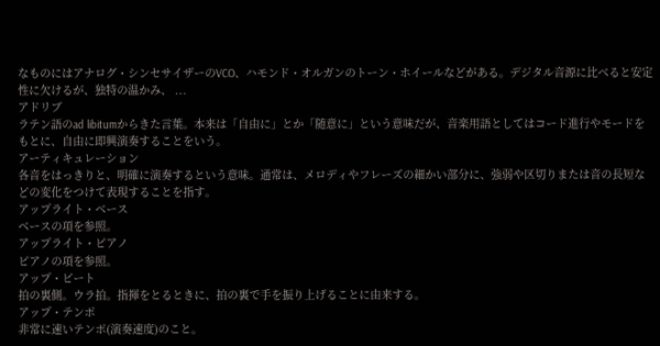なものにはアナログ・シンセサイザーのVCO、ハモンド・オルガンのトーン・ホイールなどがある。デジタル音源に比べると安定性に欠けるが、独特の温かみ、 ...
アドリブ
ラテン語のad libitumからきた言葉。本来は「自由に」とか「随意に」という意味だが、音楽用語としてはコード進行やモードをもとに、自由に即興演奏することをいう。
アーティキュレーション
各音をはっきりと、明確に演奏するという意味。通常は、メロディやフレーズの細かい部分に、強弱や区切りまたは音の長短などの変化をつけて表現することを指す。
アップライト・ベース
ベースの項を参照。
アップライト・ピアノ
ピアノの項を参照。
アップ・ビート
拍の裏側。ウラ拍。指揮をとるときに、拍の裏で手を振り上げることに由来する。
アップ・テンポ
非常に速いテンポ(演奏速度)のこと。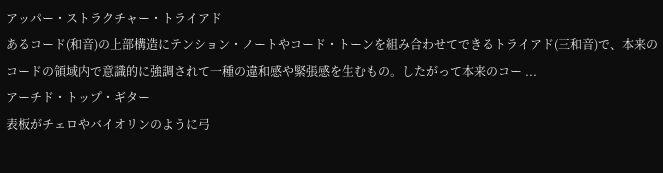アッパー・ストラクチャー・トライアド
あるコード(和音)の上部構造にテンション・ノートやコード・トーンを組み合わせてできるトライアド(三和音)で、本来のコードの領域内で意識的に強調されて一種の違和感や緊張感を生むもの。したがって本来のコー ...
アーチド・トップ・ギター
表板がチェロやバイオリンのように弓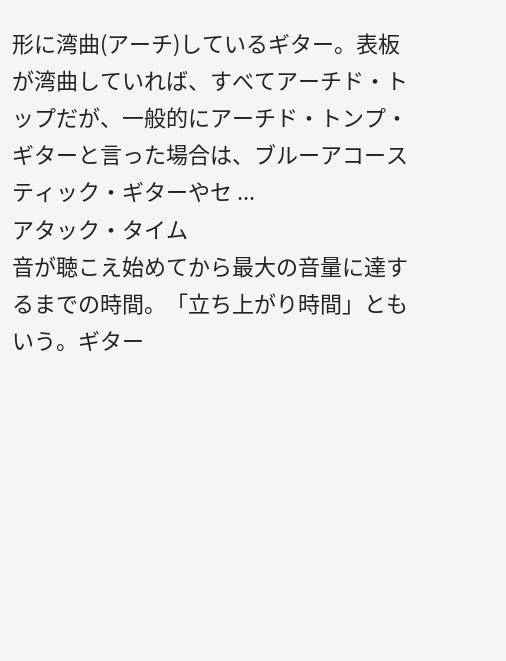形に湾曲(アーチ)しているギター。表板が湾曲していれば、すべてアーチド・トップだが、一般的にアーチド・トンプ・ギターと言った場合は、ブルーアコースティック・ギターやセ ...
アタック・タイム
音が聴こえ始めてから最大の音量に達するまでの時間。「立ち上がり時間」ともいう。ギター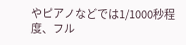やピアノなどでは1/1000秒程度、フル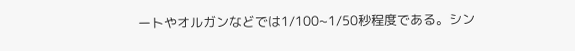ートやオルガンなどでは1/100~1/50秒程度である。シン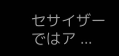セサイザーではア ...